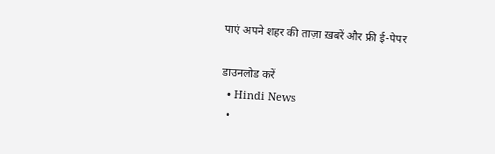पाएं अपने शहर की ताज़ा ख़बरें और फ्री ई-पेपर

डाउनलोड करें
  • Hindi News
  •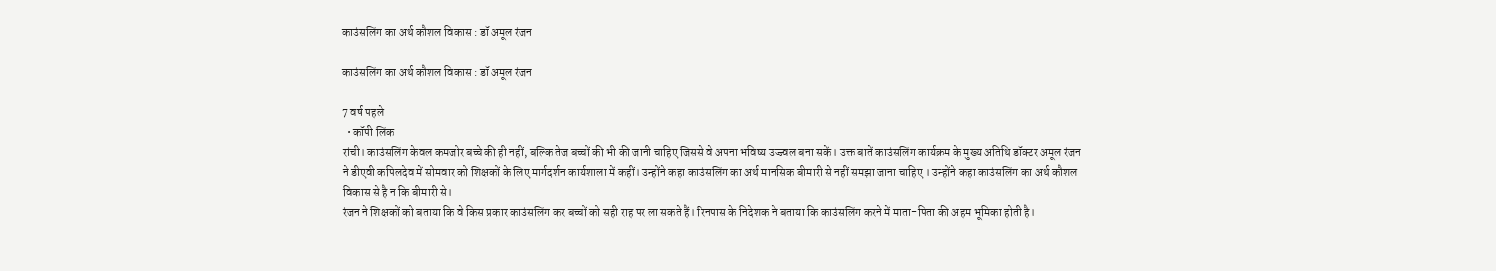काउंसलिंग का अर्थ कौशल विकास : डॉ अमूल रंजन

काउंसलिंग का अर्थ कौशल विकास : डॉ अमूल रंजन

7 वर्ष पहले
  • कॉपी लिंक
रांची। काउंसलिंग केवल कमजोर बच्चे की ही नहीं, बल्कि तेज बच्चों की भी की जानी चाहिए जिससे वे अपना भविष्य उज्ज्वल बना सकें। उक्त बातें काउंसलिंग कार्यक्रम के मुख्य अतिथि डॉक्टर अमूल रंजन ने डीएवी कपिलदेव में सोमवार को शिक्षकों के लिए मार्गदर्शन कार्यशाला में कहीं। उन्होंने कहा काउंसलिंग का अर्थ मानसिक बीमारी से नहीं समझा जाना चाहिए । उन्होंने कहा काउंसलिंग का अर्थ कौशल विकास से है न कि बीमारी से।
रंजन ने शिक्षकों को बताया कि वे किस प्रकार काउंसलिंग कर बच्चों को सही राह पर ला सकते हैं। रिनपास के निदेशक ने बताया कि काउंसलिंग करने में माता-पिता की अहम भूमिका होती है।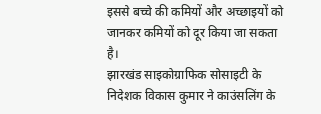इससे बच्चे की कमियों और अच्छाइयों को जानकर कमियों को दूर किया जा सकता है।
झारखंड साइकोग्राफिक सोसाइटी के निदेशक विकास कुमार ने काउंसलिंग के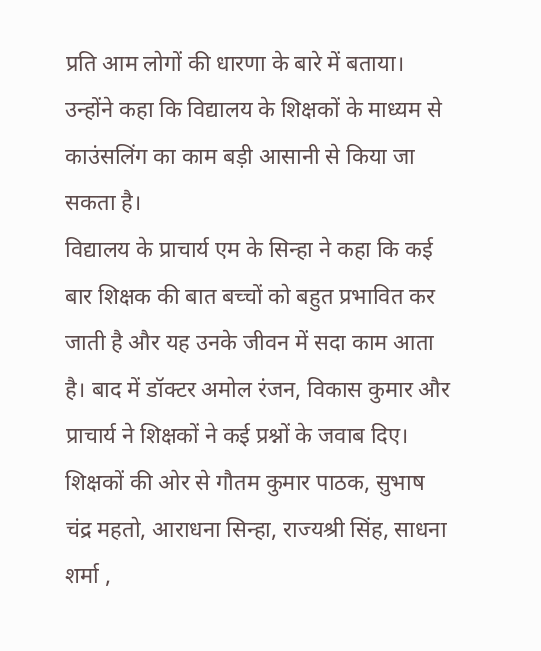प्रति आम लोगों की धारणा के बारे में बताया। उन्होंने कहा कि विद्यालय के शिक्षकों के माध्यम से काउंसलिंग का काम बड़ी आसानी से किया जा सकता है।
विद्यालय के प्राचार्य एम के सिन्हा ने कहा कि कई बार शिक्षक की बात बच्चों को बहुत प्रभावित कर जाती है और यह उनके जीवन में सदा काम आता है। बाद में डॉक्टर अमोल रंजन, विकास कुमार और प्राचार्य ने शिक्षकों ने कई प्रश्नों के जवाब दिए। शिक्षकों की ओर से गौतम कुमार पाठक, सुभाष चंद्र महतो, आराधना सिन्हा, राज्यश्री सिंह, साधना शर्मा ,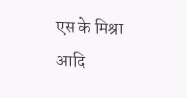एस के मिश्रा आदि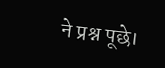ने प्रश्न पूछे।